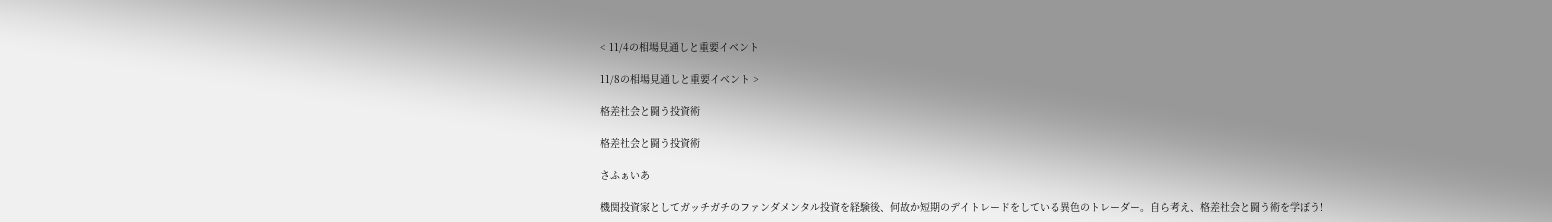< 11/4の相場見通しと重要イベント

11/8の相場見通しと重要イベント >

格差社会と闘う投資術

格差社会と闘う投資術

さふぁいあ

機関投資家としてガッチガチのファンダメンタル投資を経験後、何故か短期のデイトレードをしている異色のトレーダー。自ら考え、格差社会と闘う術を学ぼう!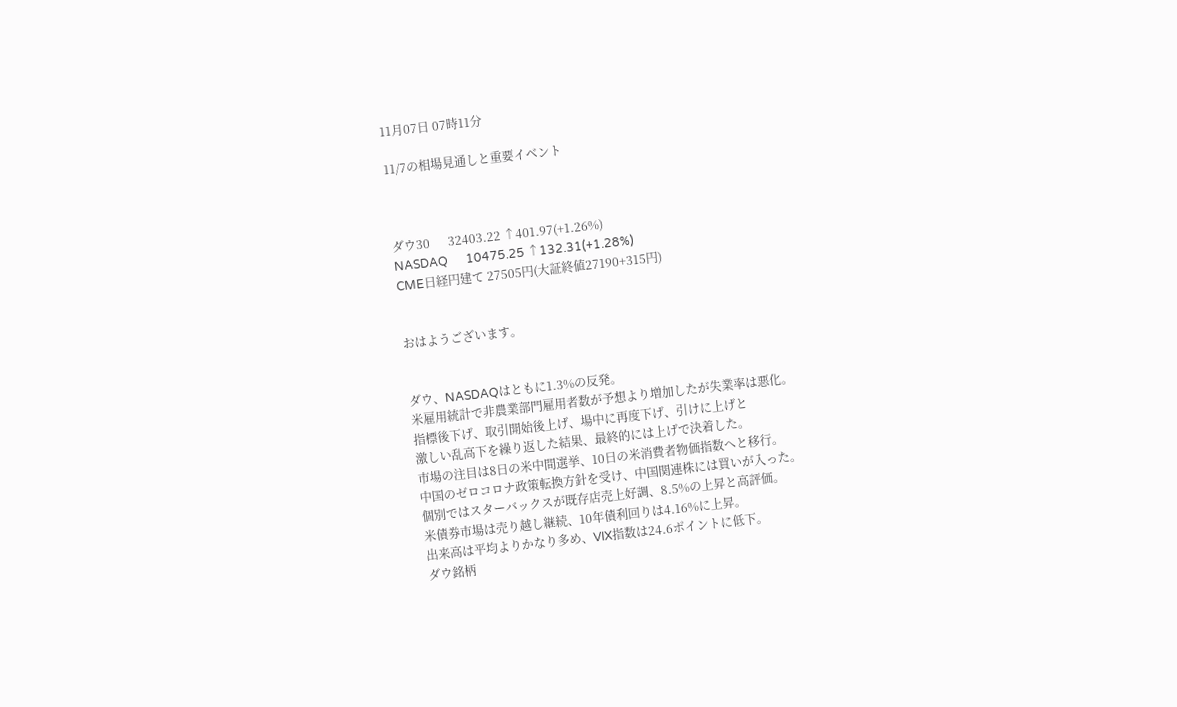11月07日 07時11分

11/7の相場見通しと重要イベント



ダウ30      32403.22 ↑401.97(+1.26%)
NASDAQ      10475.25 ↑132.31(+1.28%)
CME日経円建て 27505円(大証終値27190+315円)


おはようございます。


ダウ、NASDAQはともに1.3%の反発。
米雇用統計で非農業部門雇用者数が予想より増加したが失業率は悪化。
指標後下げ、取引開始後上げ、場中に再度下げ、引けに上げと
激しい乱高下を繰り返した結果、最終的には上げで決着した。
市場の注目は8日の米中間選挙、10日の米消費者物価指数へと移行。
中国のゼロコロナ政策転換方針を受け、中国関連株には買いが入った。
個別ではスターバックスが既存店売上好調、8.5%の上昇と高評価。
米債券市場は売り越し継続、10年債利回りは4.16%に上昇。
出来高は平均よりかなり多め、VIX指数は24.6ポイントに低下。
ダウ銘柄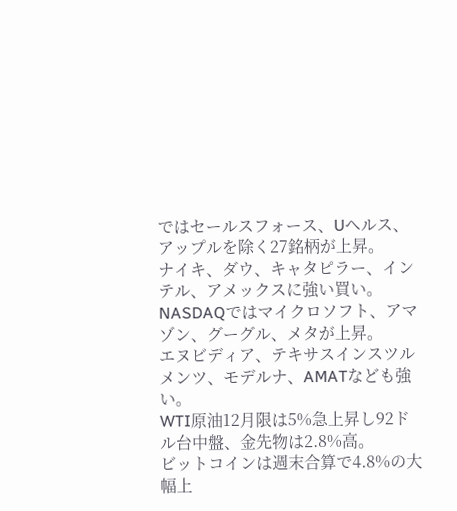ではセールスフォース、Uヘルス、アップルを除く27銘柄が上昇。
ナイキ、ダウ、キャタピラー、インテル、アメックスに強い買い。
NASDAQではマイクロソフト、アマゾン、グーグル、メタが上昇。
エヌビディア、テキサスインスツルメンツ、モデルナ、AMATなども強い。
WTI原油12月限は5%急上昇し92ドル台中盤、金先物は2.8%高。
ビットコインは週末合算で4.8%の大幅上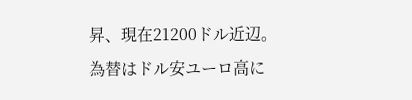昇、現在21200ドル近辺。
為替はドル安ユーロ高に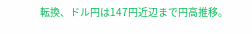転換、ドル円は147円近辺まで円高推移。